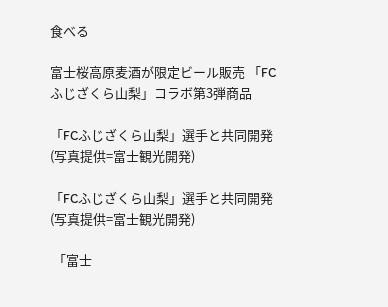食べる

富士桜高原麦酒が限定ビール販売 「FCふじざくら山梨」コラボ第3弾商品

「FCふじざくら山梨」選手と共同開発(写真提供=富士観光開発)

「FCふじざくら山梨」選手と共同開発(写真提供=富士観光開発)

 「富士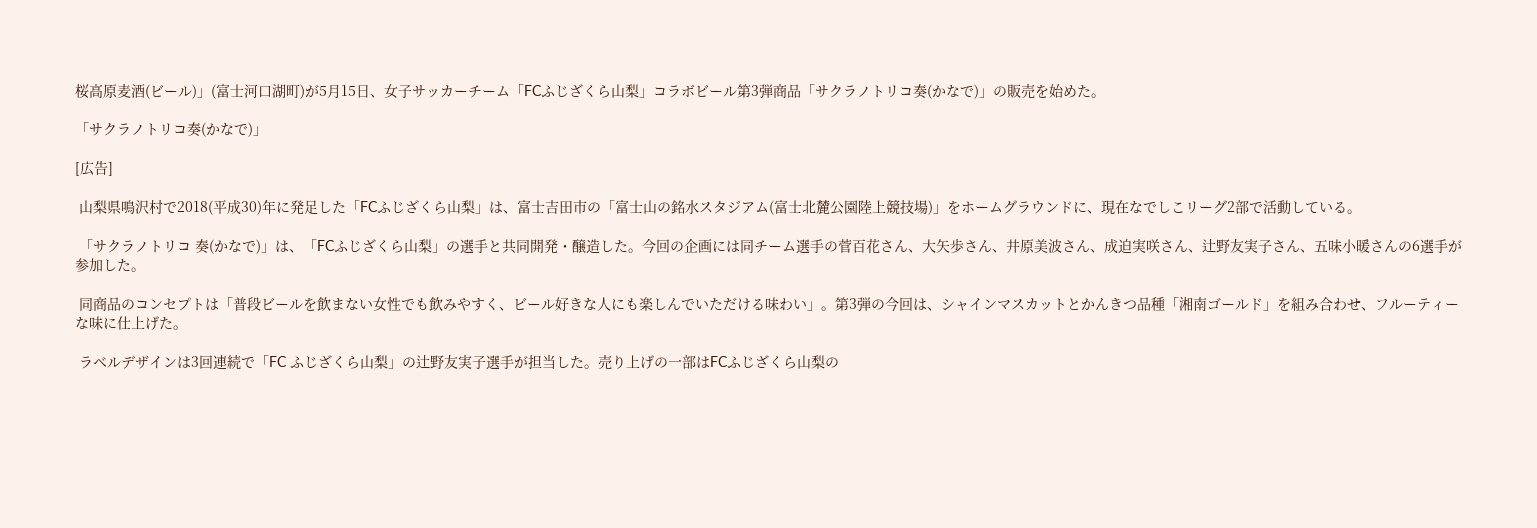桜高原麦酒(ビール)」(富士河口湖町)が5月15日、女子サッカーチーム「FCふじざくら山梨」コラボビール第3弾商品「サクラノトリコ奏(かなで)」の販売を始めた。

「サクラノトリコ奏(かなで)」

[広告]

 山梨県鳴沢村で2018(平成30)年に発足した「FCふじざくら山梨」は、富士吉田市の「富士山の銘水スタジアム(富士北麓公園陸上競技場)」をホームグラウンドに、現在なでしこリーグ2部で活動している。

 「サクラノトリコ 奏(かなで)」は、「FCふじざくら山梨」の選手と共同開発・醸造した。今回の企画には同チーム選手の菅百花さん、大矢歩さん、井原美波さん、成迫実咲さん、辻野友実子さん、五味小暖さんの6選手が参加した。

 同商品のコンセプトは「普段ビールを飲まない女性でも飲みやすく、ビール好きな人にも楽しんでいただける味わい」。第3弾の今回は、シャインマスカットとかんきつ品種「湘南ゴールド」を組み合わせ、フルーティーな味に仕上げた。

 ラベルデザインは3回連続で「FC ふじざくら山梨」の辻野友実子選手が担当した。売り上げの一部はFCふじざくら山梨の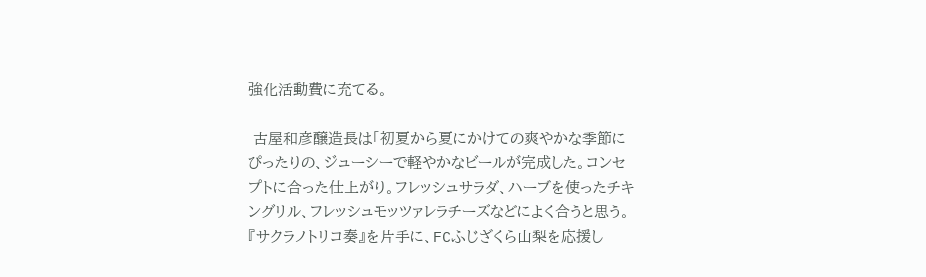強化活動費に充てる。

 古屋和彦醸造長は「初夏から夏にかけての爽やかな季節にぴったりの、ジューシーで軽やかなビールが完成した。コンセプトに合った仕上がり。フレッシュサラダ、ハーブを使ったチキングリル、フレッシュモッツァレラチーズなどによく合うと思う。『サクラノトリコ奏』を片手に、FCふじざくら山梨を応援し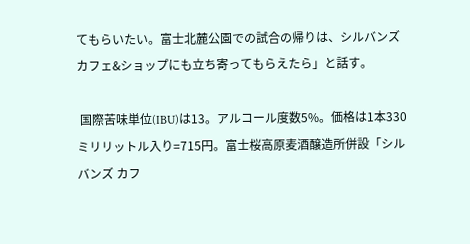てもらいたい。富士北麓公園での試合の帰りは、シルバンズ カフェ&ショップにも立ち寄ってもらえたら」と話す。

 国際苦味単位(IBU)は13。アルコール度数5%。価格は1本330ミリリットル入り=715円。富士桜高原麦酒醸造所併設「シルバンズ カフ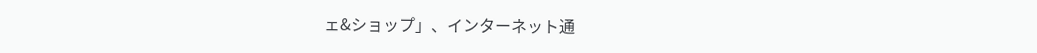ェ&ショップ」、インターネット通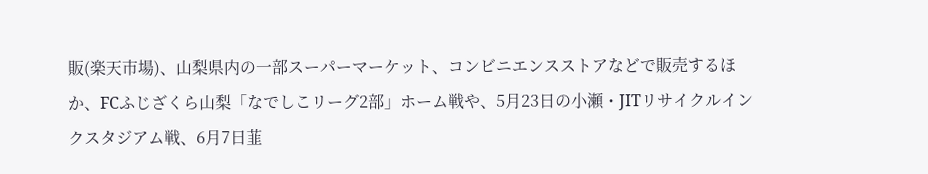販(楽天市場)、山梨県内の一部スーパーマーケット、コンビニエンスストアなどで販売するほか、FCふじざくら山梨「なでしこリーグ2部」ホーム戦や、5月23日の小瀬・JITリサイクルインクスタジアム戦、6月7日韮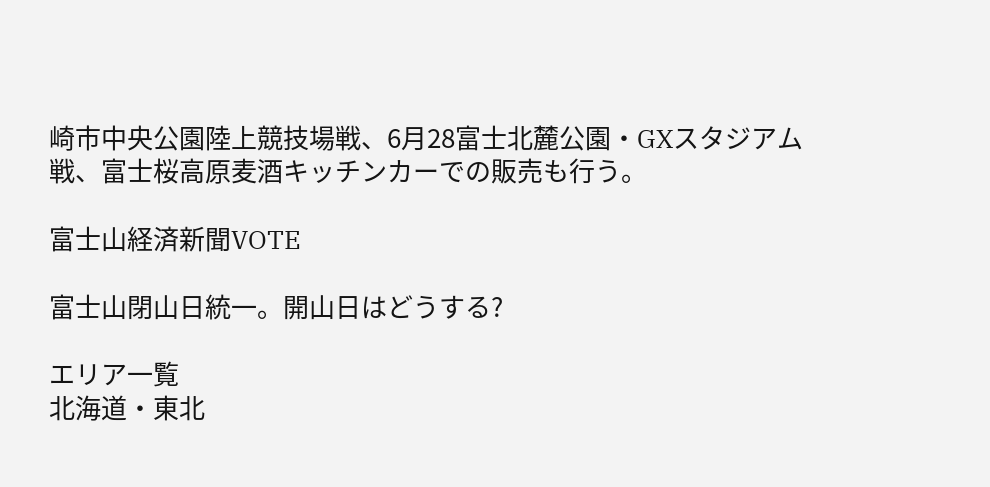崎市中央公園陸上競技場戦、6月28富士北麓公園・GXスタジアム戦、富士桜高原麦酒キッチンカーでの販売も行う。

富士山経済新聞VOTE

富士山閉山日統一。開山日はどうする?

エリア一覧
北海道・東北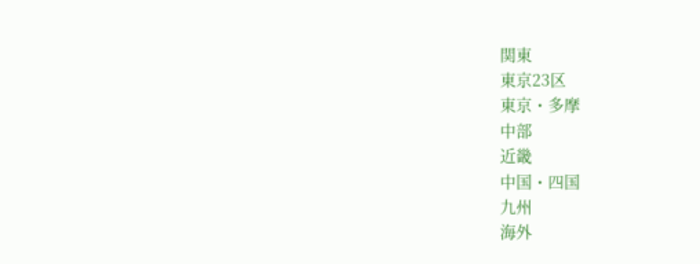関東
東京23区
東京・多摩
中部
近畿
中国・四国
九州
海外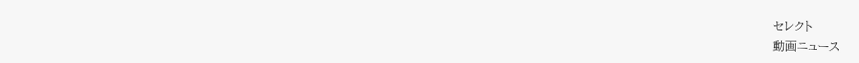セレクト
動画ニュース